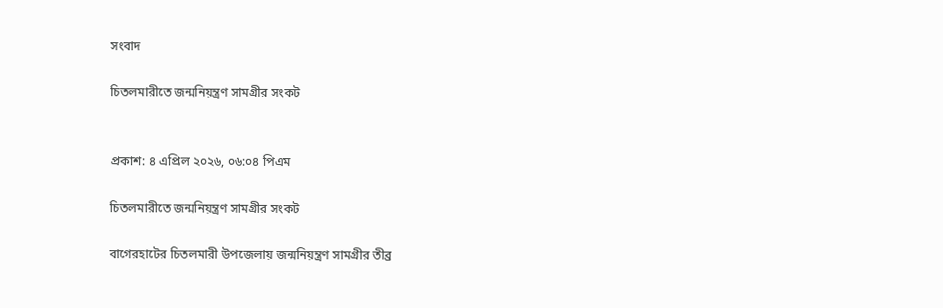সংবাদ

চিতলমারীতে জন্মনিয়ন্ত্রণ সামগ্রীর সংকট


প্রকাশ: ৪ এপ্রিল ২০২৬, ০৬:০৪ পিএম

চিতলমারীতে জন্মনিয়ন্ত্রণ সামগ্রীর সংকট

বাগেরহাটের চিতলমারী উপজেলায় জন্মনিয়ন্ত্রণ সামগ্রীর তীব্র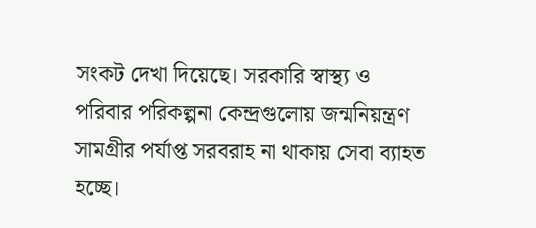সংকট দেখা দিয়েছে। সরকারি স্বাস্থ্য ও পরিবার পরিকল্পনা কেন্দ্রগুলোয় জন্মনিয়ন্ত্রণ সামগ্রীর পর্যাপ্ত সরবরাহ না থাকায় সেবা ব্যাহত হচ্ছে।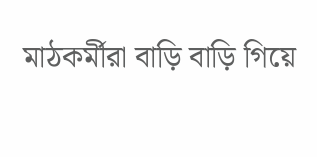মাঠকর্মীরা বাড়ি বাড়ি গিয়ে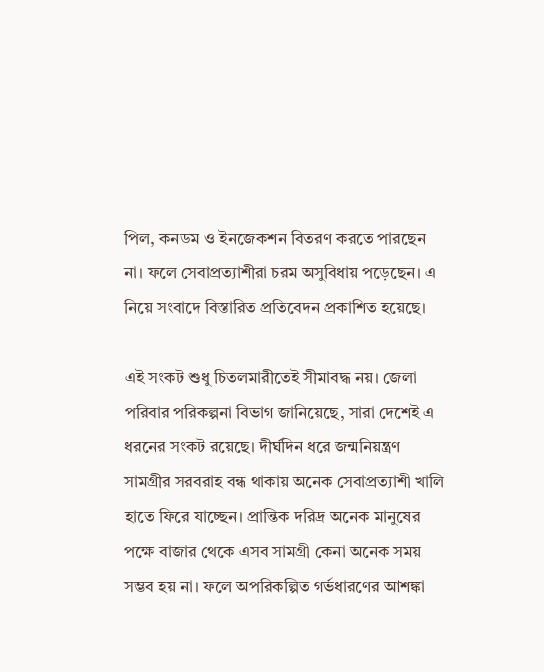পিল, কনডম ও ইনজেকশন বিতরণ করতে পারছেন না। ফলে সেবাপ্রত্যাশীরা চরম অসুবিধায় পড়েছেন। এ নিয়ে সংবাদে বিস্তারিত প্রতিবেদন প্রকাশিত হয়েছে।

এই সংকট শুধু চিতলমারীতেই সীমাবদ্ধ নয়। জেলা পরিবার পরিকল্পনা বিভাগ জানিয়েছে, সারা দেশেই এ ধরনের সংকট রয়েছে। দীর্ঘদিন ধরে জন্মনিয়ন্ত্রণ সামগ্রীর সরবরাহ বন্ধ থাকায় অনেক সেবাপ্রত্যাশী খালি হাতে ফিরে যাচ্ছেন। প্রান্তিক দরিদ্র অনেক মানুষের পক্ষে বাজার থেকে এসব সামগ্রী কেনা অনেক সময় সম্ভব হয় না। ফলে অপরিকল্পিত গর্ভধারণের আশঙ্কা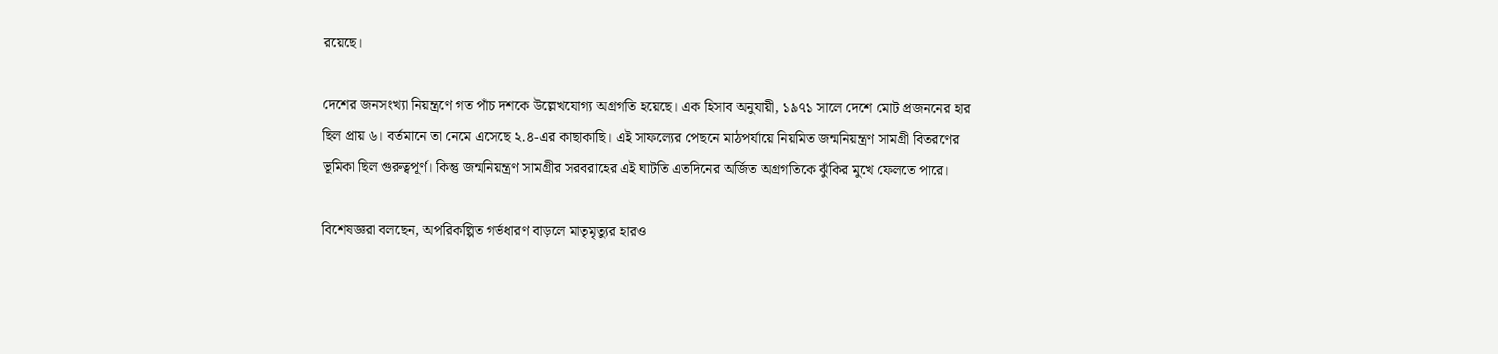রয়েছে।

দেশের জনসংখ্যা নিয়ন্ত্রণে গত পাঁচ দশকে উল্লেখযোগ্য অগ্রগতি হয়েছে। এক হিসাব অনুযায়ী, ১৯৭১ সালে দেশে মোট প্রজননের হার ছিল প্রায় ৬। বর্তমানে তা নেমে এসেছে ২.৪-এর কাছাকাছি। এই সাফল্যের পেছনে মাঠপর্যায়ে নিয়মিত জন্মনিয়ন্ত্রণ সামগ্রী বিতরণের ভূমিকা ছিল গুরুত্বপূর্ণ। কিন্তু জন্মনিয়ন্ত্রণ সামগ্রীর সরবরাহের এই ঘাটতি এতদিনের অর্জিত অগ্রগতিকে ঝুঁকির মুখে ফেলতে পারে।

বিশেষজ্ঞরা বলছেন, অপরিকল্পিত গর্ভধারণ বাড়লে মাতৃমৃত্যুর হারও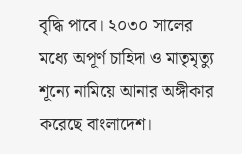বৃদ্ধি পাবে। ২০৩০ সালের মধ্যে অপূর্ণ চাহিদা ও মাতৃমৃত্যু শূন্যে নামিয়ে আনার অঙ্গীকার করেছে বাংলাদেশ।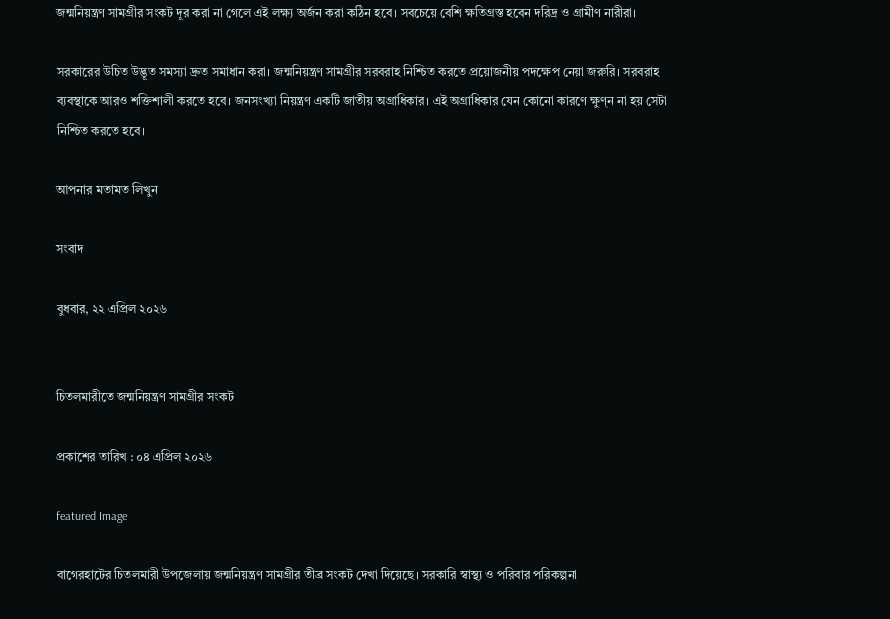জন্মনিয়ন্ত্রণ সামগ্রীর সংকট দূর করা না গেলে এই লক্ষ্য অর্জন করা কঠিন হবে। সবচেয়ে বেশি ক্ষতিগ্রস্ত হবেন দরিদ্র ও গ্রামীণ নারীরা।

সরকারের উচিত উদ্ভূত সমস্যা দ্রুত সমাধান করা। জন্মনিয়ন্ত্রণ সামগ্রীর সরবরাহ নিশ্চিত করতে প্রয়োজনীয় পদক্ষেপ নেয়া জরুরি। সরবরাহ ব্যবস্থাকে আরও শক্তিশালী করতে হবে। জনসংখ্যা নিয়ন্ত্রণ একটি জাতীয় অগ্রাধিকার। এই অগ্রাধিকার যেন কোনো কারণে ক্ষুণ্ন না হয় সেটা নিশ্চিত করতে হবে।

আপনার মতামত লিখুন

সংবাদ

বুধবার, ২২ এপ্রিল ২০২৬


চিতলমারীতে জন্মনিয়ন্ত্রণ সামগ্রীর সংকট

প্রকাশের তারিখ : ০৪ এপ্রিল ২০২৬

featured Image

বাগেরহাটের চিতলমারী উপজেলায় জন্মনিয়ন্ত্রণ সামগ্রীর তীব্র সংকট দেখা দিয়েছে। সরকারি স্বাস্থ্য ও পরিবার পরিকল্পনা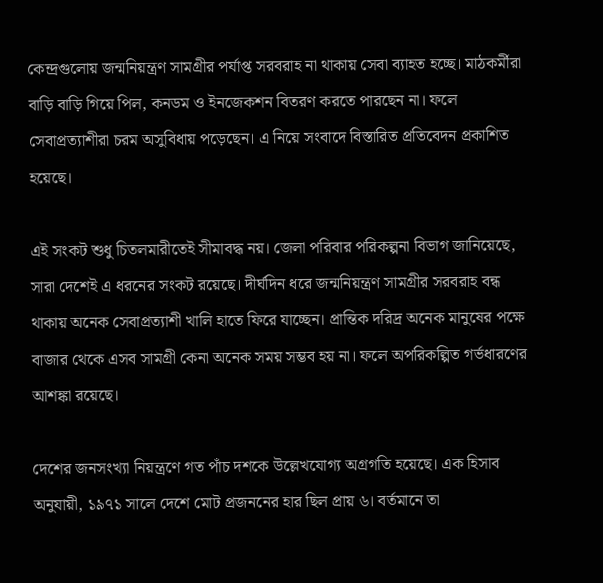কেন্দ্রগুলোয় জন্মনিয়ন্ত্রণ সামগ্রীর পর্যাপ্ত সরবরাহ না থাকায় সেবা ব্যাহত হচ্ছে। মাঠকর্মীরা বাড়ি বাড়ি গিয়ে পিল, কনডম ও ইনজেকশন বিতরণ করতে পারছেন না। ফলে সেবাপ্রত্যাশীরা চরম অসুবিধায় পড়েছেন। এ নিয়ে সংবাদে বিস্তারিত প্রতিবেদন প্রকাশিত হয়েছে।

এই সংকট শুধু চিতলমারীতেই সীমাবদ্ধ নয়। জেলা পরিবার পরিকল্পনা বিভাগ জানিয়েছে, সারা দেশেই এ ধরনের সংকট রয়েছে। দীর্ঘদিন ধরে জন্মনিয়ন্ত্রণ সামগ্রীর সরবরাহ বন্ধ থাকায় অনেক সেবাপ্রত্যাশী খালি হাতে ফিরে যাচ্ছেন। প্রান্তিক দরিদ্র অনেক মানুষের পক্ষে বাজার থেকে এসব সামগ্রী কেনা অনেক সময় সম্ভব হয় না। ফলে অপরিকল্পিত গর্ভধারণের আশঙ্কা রয়েছে।

দেশের জনসংখ্যা নিয়ন্ত্রণে গত পাঁচ দশকে উল্লেখযোগ্য অগ্রগতি হয়েছে। এক হিসাব অনুযায়ী, ১৯৭১ সালে দেশে মোট প্রজননের হার ছিল প্রায় ৬। বর্তমানে তা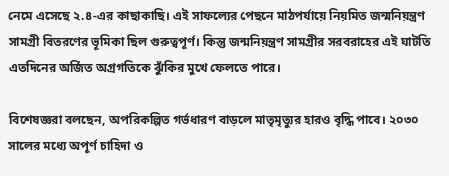নেমে এসেছে ২.৪-এর কাছাকাছি। এই সাফল্যের পেছনে মাঠপর্যায়ে নিয়মিত জন্মনিয়ন্ত্রণ সামগ্রী বিতরণের ভূমিকা ছিল গুরুত্বপূর্ণ। কিন্তু জন্মনিয়ন্ত্রণ সামগ্রীর সরবরাহের এই ঘাটতি এতদিনের অর্জিত অগ্রগতিকে ঝুঁকির মুখে ফেলতে পারে।

বিশেষজ্ঞরা বলছেন, অপরিকল্পিত গর্ভধারণ বাড়লে মাতৃমৃত্যুর হারও বৃদ্ধি পাবে। ২০৩০ সালের মধ্যে অপূর্ণ চাহিদা ও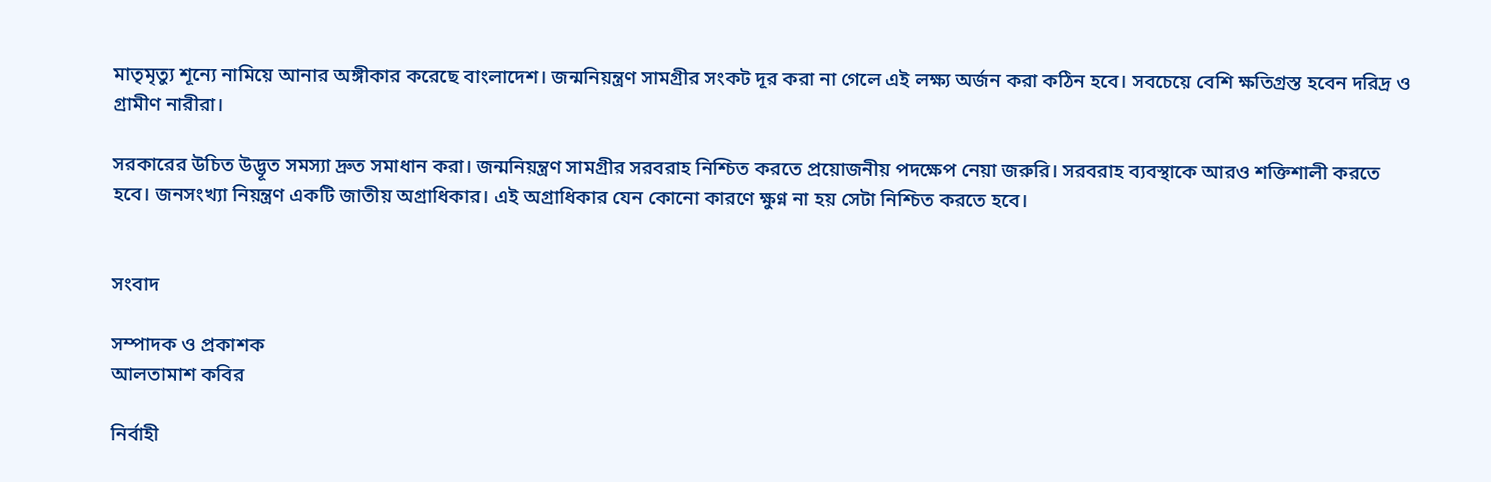মাতৃমৃত্যু শূন্যে নামিয়ে আনার অঙ্গীকার করেছে বাংলাদেশ। জন্মনিয়ন্ত্রণ সামগ্রীর সংকট দূর করা না গেলে এই লক্ষ্য অর্জন করা কঠিন হবে। সবচেয়ে বেশি ক্ষতিগ্রস্ত হবেন দরিদ্র ও গ্রামীণ নারীরা।

সরকারের উচিত উদ্ভূত সমস্যা দ্রুত সমাধান করা। জন্মনিয়ন্ত্রণ সামগ্রীর সরবরাহ নিশ্চিত করতে প্রয়োজনীয় পদক্ষেপ নেয়া জরুরি। সরবরাহ ব্যবস্থাকে আরও শক্তিশালী করতে হবে। জনসংখ্যা নিয়ন্ত্রণ একটি জাতীয় অগ্রাধিকার। এই অগ্রাধিকার যেন কোনো কারণে ক্ষুণ্ন না হয় সেটা নিশ্চিত করতে হবে।


সংবাদ

সম্পাদক ও প্রকাশক
আলতামাশ কবির

নির্বাহী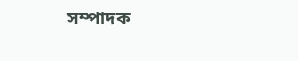সম্পাদক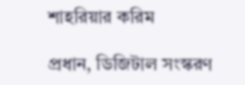শাহরিয়ার করিম

প্রধান, ডিজিটাল সংস্করণ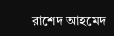রাশেদ আহমেদ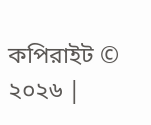কপিরাইট © ২০২৬ |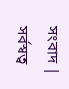সংবাদ | সর্বস্বত্ব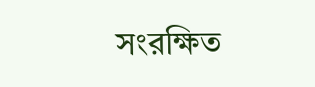সংরক্ষিত